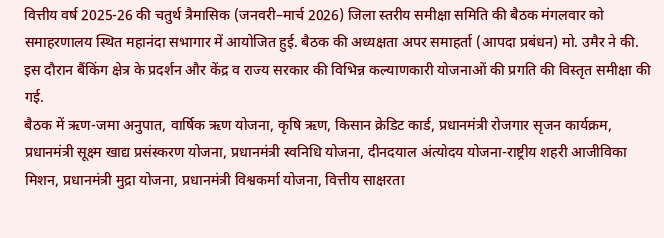वित्तीय वर्ष 2025-26 की चतुर्थ त्रैमासिक (जनवरी–मार्च 2026) जिला स्तरीय समीक्षा समिति की बैठक मंगलवार को समाहरणालय स्थित महानंदा सभागार में आयोजित हुई. बैठक की अध्यक्षता अपर समाहर्ता (आपदा प्रबंधन) मो. उमैर ने की. इस दौरान बैंकिंग क्षेत्र के प्रदर्शन और केंद्र व राज्य सरकार की विभिन्न कल्याणकारी योजनाओं की प्रगति की विस्तृत समीक्षा की गई.
बैठक में ऋण-जमा अनुपात, वार्षिक ऋण योजना, कृषि ऋण, किसान क्रेडिट कार्ड, प्रधानमंत्री रोजगार सृजन कार्यक्रम, प्रधानमंत्री सूक्ष्म खाद्य प्रसंस्करण योजना, प्रधानमंत्री स्वनिधि योजना, दीनदयाल अंत्योदय योजना-राष्ट्रीय शहरी आजीविका मिशन, प्रधानमंत्री मुद्रा योजना, प्रधानमंत्री विश्वकर्मा योजना, वित्तीय साक्षरता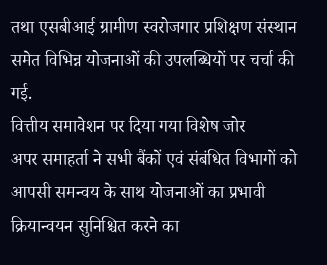तथा एसबीआई ग्रामीण स्वरोजगार प्रशिक्षण संस्थान समेत विभिन्न योजनाओं की उपलब्धियों पर चर्चा की गई.
वित्तीय समावेशन पर दिया गया विशेष जोर
अपर समाहर्ता ने सभी बैंकों एवं संबंधित विभागों को आपसी समन्वय के साथ योजनाओं का प्रभावी क्रियान्वयन सुनिश्चित करने का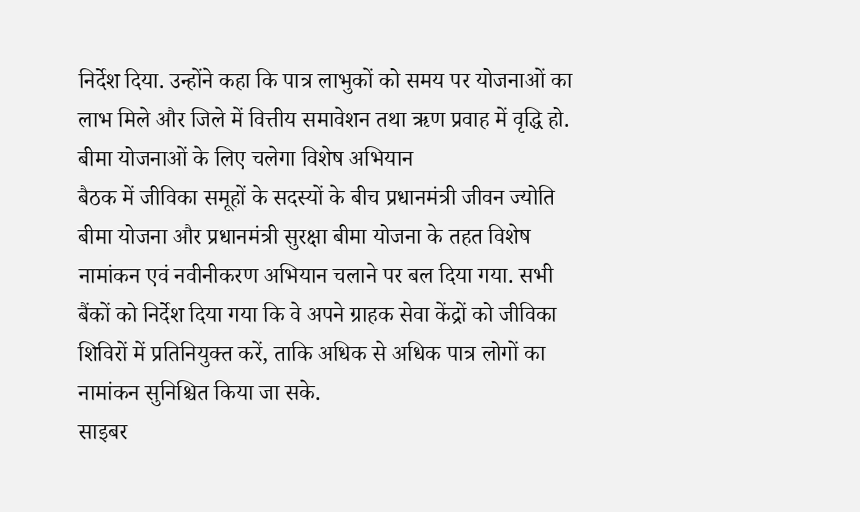निर्देश दिया. उन्होंने कहा कि पात्र लाभुकों को समय पर योजनाओं का लाभ मिले और जिले में वित्तीय समावेशन तथा ऋण प्रवाह में वृद्धि हो.
बीमा योजनाओं के लिए चलेगा विशेष अभियान
बैठक में जीविका समूहों के सदस्यों के बीच प्रधानमंत्री जीवन ज्योति बीमा योजना और प्रधानमंत्री सुरक्षा बीमा योजना के तहत विशेष नामांकन एवं नवीनीकरण अभियान चलाने पर बल दिया गया. सभी बैंकों को निर्देश दिया गया कि वे अपने ग्राहक सेवा केंद्रों को जीविका शिविरों में प्रतिनियुक्त करें, ताकि अधिक से अधिक पात्र लोगों का नामांकन सुनिश्चित किया जा सके.
साइबर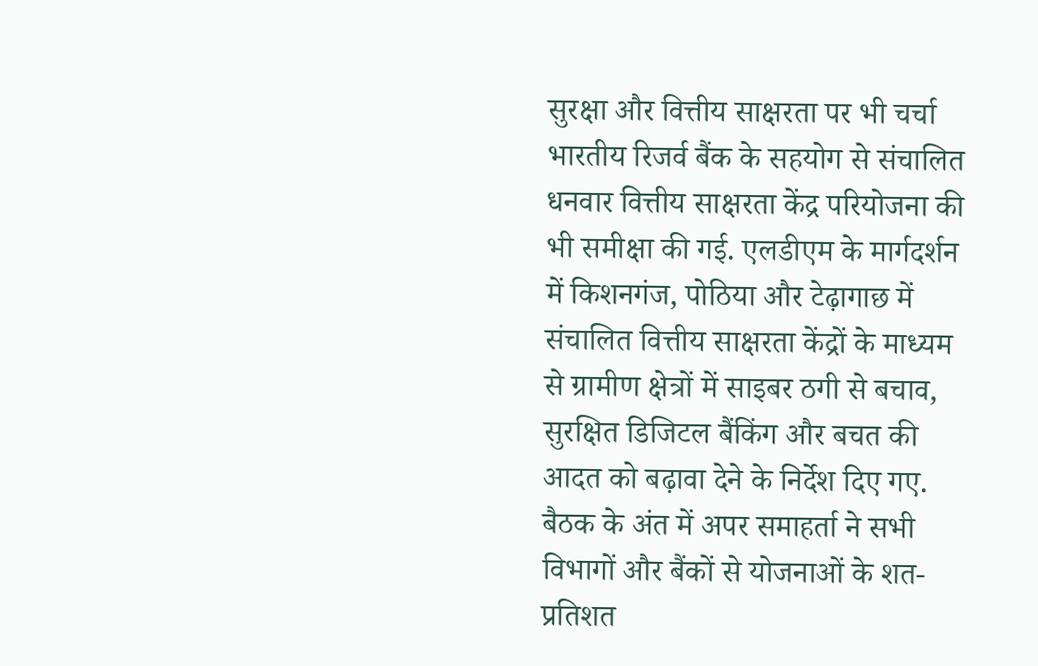सुरक्षा और वित्तीय साक्षरता पर भी चर्चा
भारतीय रिजर्व बैंक के सहयोग से संचालित धनवार वित्तीय साक्षरता केंद्र परियोजना की भी समीक्षा की गई. एलडीएम के मार्गदर्शन में किशनगंज, पोठिया और टेढ़ागाछ में संचालित वित्तीय साक्षरता केंद्रों के माध्यम से ग्रामीण क्षेत्रों में साइबर ठगी से बचाव, सुरक्षित डिजिटल बैंकिंग और बचत की आदत को बढ़ावा देने के निर्देश दिए गए.
बैठक के अंत में अपर समाहर्ता ने सभी विभागों और बैंकों से योजनाओं के शत-प्रतिशत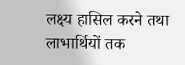लक्ष्य हासिल करने तथा लाभार्थियों तक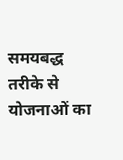समयबद्ध तरीके से योजनाओं का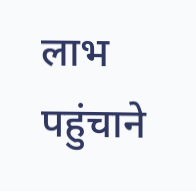लाभ पहुंचाने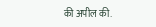की अपील की.